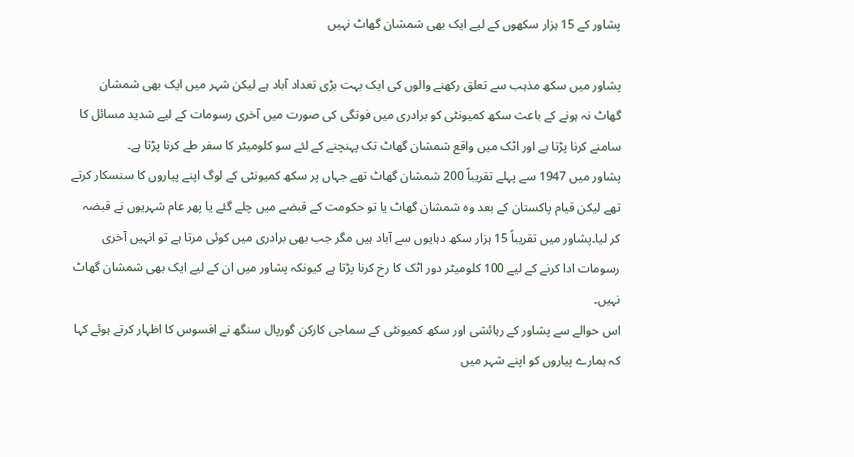پشاور کے 15 ہزار سکھوں کے لیے ایک بھی شمشان گھاٹ نہیں

پشاور میں سکھ مذہب سے تعلق رکھنے والوں کی ایک بہت بڑی تعداد آباد ہے لیکن شہر میں ایک بھی شمشان گھاٹ نہ ہونے کے باعث سکھ کمیونٹی کو برادری میں فوتگی کی صورت میں آخری رسومات کے لیے شدید مسائل کا سامنے کرنا پڑتا ہے اور اٹک میں واقع شمشان گھاٹ تک پہنچنے کے لئے سو کلومیٹر کا سفر طے کرنا پڑتا ہے۔
پشاور میں 1947 سے پہلے تقریباً 200 شمشان گھاٹ تھے جہاں پر سکھ کمیونٹی کے لوگ اپنے پیاروں کا سنسکار کرتے تھے لیکن قیام پاکستان کے بعد وہ شمشان گھاٹ یا تو حکومت کے قبضے میں چلے گئے یا پھر عام شہریوں نے قبضہ کر لیا۔پشاور میں تقریباً 15 ہزار سکھ دہایوں سے آباد ہیں مگر جب بھی برادری میں کوئی مرتا ہے تو انہیں آخری رسومات ادا کرنے کے لیے 100 کلومیٹر دور اٹک کا رخ کرنا پڑتا ہے کیونکہ پشاور میں ان کے لیے ایک بھی شمشان گھاٹ نہیں۔
اس حوالے سے پشاور کے رہائشی اور سکھ کمیونٹی کے سماجی کارکن گورپال سنگھ نے افسوس کا اظہار کرتے ہوئے کہا کہ ہمارے پیاروں کو اپنے شہر میں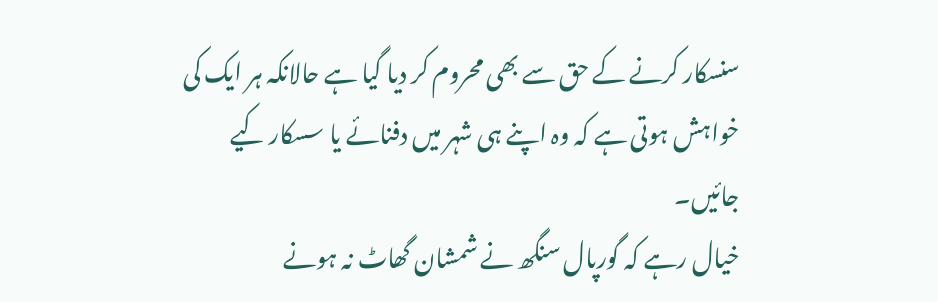سنسکار کرنے کے حق سے بھی محروم کر دیا گیا ہے حالانکہ ہر ایک کی خواہش ہوتی ہے کہ وہ اپنے ہی شہر میں دفنائے یا سسکار کیے جائیں۔
خیال رہے کہ گورپال سنگھ نے شمشان گھاٹ نہ ہونے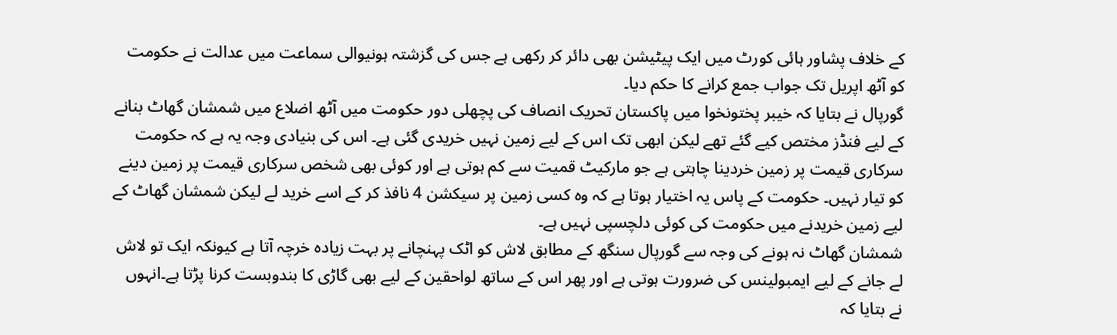کے خلاف پشاور ہائی کورٹ میں ایک پیٹیشن بھی دائر کر رکھی ہے جس کی گزشتہ ہونیوالی سماعت میں عدالت نے حکومت کو آٹھ اپریل تک جواب جمع کرانے کا حکم دیا۔
گورپال نے بتایا کہ خیبر پختونخوا میں پاکستان تحریک انصاف کی پچھلی دور حکومت میں آٹھ اضلاع میں شمشان گھاٹ بنانے کے لیے فنڈز مختص کیے گئے تھے لیکن ابھی تک اس کے لیے زمین نہیں خریدی گئی ہے۔ اس کی بنیادی وجہ یہ ہے کہ حکومت سرکاری قیمت پر زمین خردینا چاہتی ہے جو مارکیٹ قمیت سے کم ہوتی ہے اور کوئی بھی شخص سرکاری قیمت پر زمین دینے کو تیار نہیں۔ حکومت کے پاس یہ اختیار ہوتا ہے کہ وہ کسی زمین پر سیکشن 4 نافذ کر کے اسے خرید لے لیکن شمشان گھاٹ کے لیے زمین خریدنے میں حکومت کی کوئی دلچسپی نہیں ہے۔
شمشان گھاٹ نہ ہونے کی وجہ سے گورپال سنگھ کے مطابق لاش کو اٹک پہنچانے پر بہت زیادہ خرچہ آتا ہے کیونکہ ایک تو لاش لے جانے کے لیے ایمبولینس کی ضرورت ہوتی ہے اور پھر اس کے ساتھ لواحقین کے لیے بھی گاڑی کا بندوبست کرنا پڑتا ہے۔انہوں نے بتایا کہ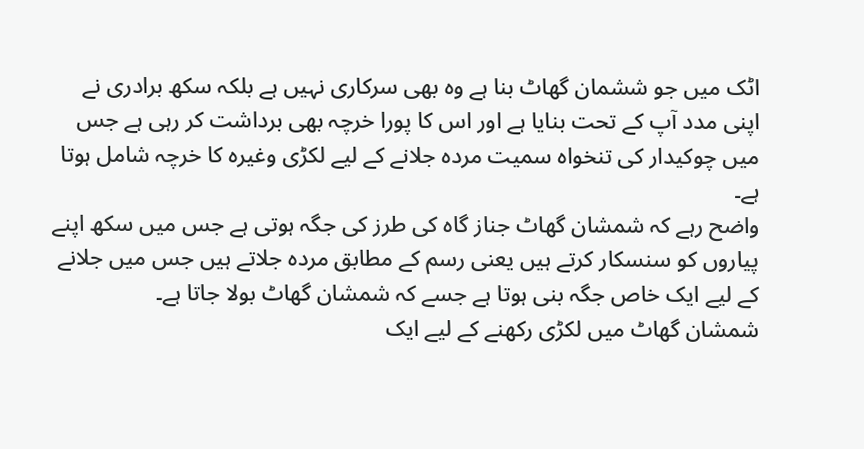اٹک میں جو ششمان گھاٹ بنا ہے وہ بھی سرکاری نہیں ہے بلکہ سکھ برادری نے اپنی مدد آپ کے تحت بنایا ہے اور اس کا پورا خرچہ بھی برداشت کر رہی ہے جس میں چوکیدار کی تنخواہ سمیت مردہ جلانے کے لیے لکڑی وغیرہ کا خرچہ شامل ہوتا ہے۔
واضح رہے کہ شمشان گھاٹ جناز گاہ کی طرز کی جگہ ہوتی ہے جس میں سکھ اپنے پیاروں کو سنسکار کرتے ہیں یعنی رسم کے مطابق مردہ جلاتے ہیں جس میں جلانے کے لیے ایک خاص جگہ بنی ہوتا ہے جسے کہ شمشان گھاٹ بولا جاتا ہے۔
شمشان گھاٹ میں لکڑی رکھنے کے لیے ایک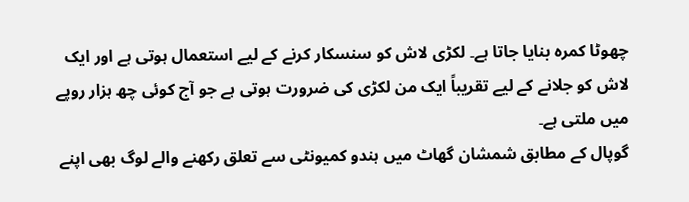چھوٹا کمرہ بنایا جاتا ہے۔ لکڑی لاش کو سنسکار کرنے کے لیے استعمال ہوتی ہے اور ایک لاش کو جلانے کے لیے تقریباً ایک من لکڑی کی ضرورت ہوتی ہے جو آج کوئی چھ ہزار روپے میں ملتی ہے۔
گوپال کے مطابق شمشان گھاٹ میں ہندو کمیونٹی سے تعلق رکھنے والے لوگ بھی اپنے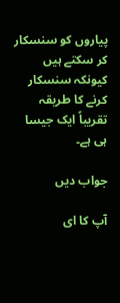پیاروں کو سنسکار کر سکتے ہیں کیونکہ سنسکار کرنے کا طریقہ تقریباً ایک جیسا ہی ہے۔

جواب دیں

آپ کا ای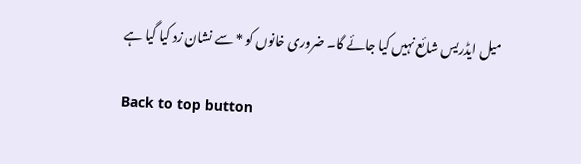میل ایڈریس شائع نہیں کیا جائے گا۔ ضروری خانوں کو * سے نشان زد کیا گیا ہے

Back to top button